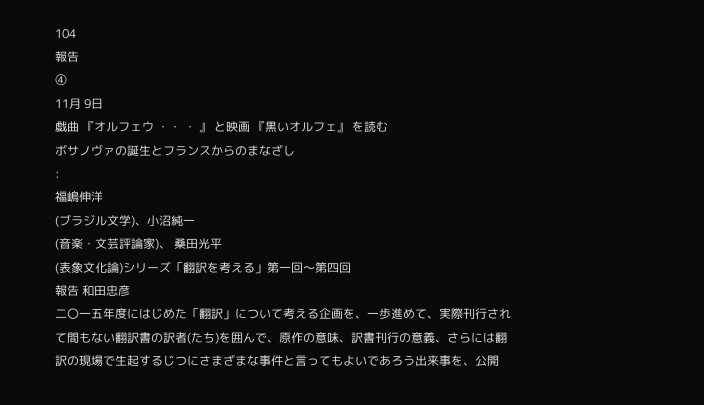104
報告
④
11月 9日
戯曲 『オルフェウ ・・ ・ 』 と映画 『黒いオルフェ』 を読む
ボサノヴァの誕生とフランスからのまなざし
:
福嶋伸洋
(ブラジル文学)、小沼純一
(音楽・文芸評論家)、 桑田光平
(表象文化論)シリーズ「翻訳を考える」第一回〜第四回
報告 和田忠彦
二〇一五年度にはじめた「翻訳」について考える企画を、一歩進めて、実際刊行されて間もない翻訳書の訳者(たち)を囲んで、原作の意味、訳書刊行の意義、さらには翻訳の現場で生起するじつにさまざまな事件と言ってもよいであろう出来事を、公開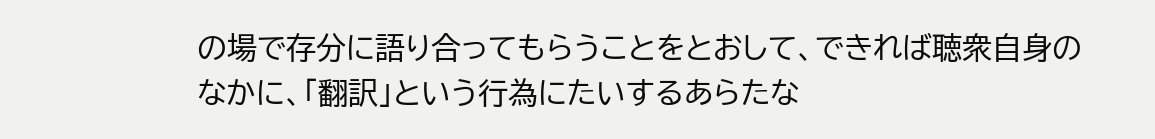の場で存分に語り合ってもらうことをとおして、できれば聴衆自身のなかに、「翻訳」という行為にたいするあらたな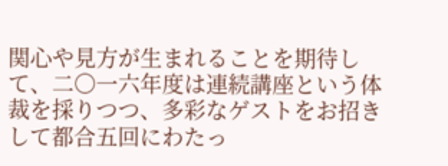関心や見方が生まれることを期待して、二〇一六年度は連続講座という体裁を採りつつ、多彩なゲストをお招きして都合五回にわたっ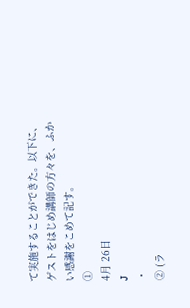て実施することができた。以下に、ゲストをはじめ講師の方々を、ふかい感謝をこめて記す。
①
4月 26日
J
・
② (ラ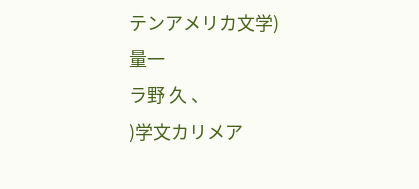テンアメリカ文学)
量一
ラ野 久 、
)学文カリメア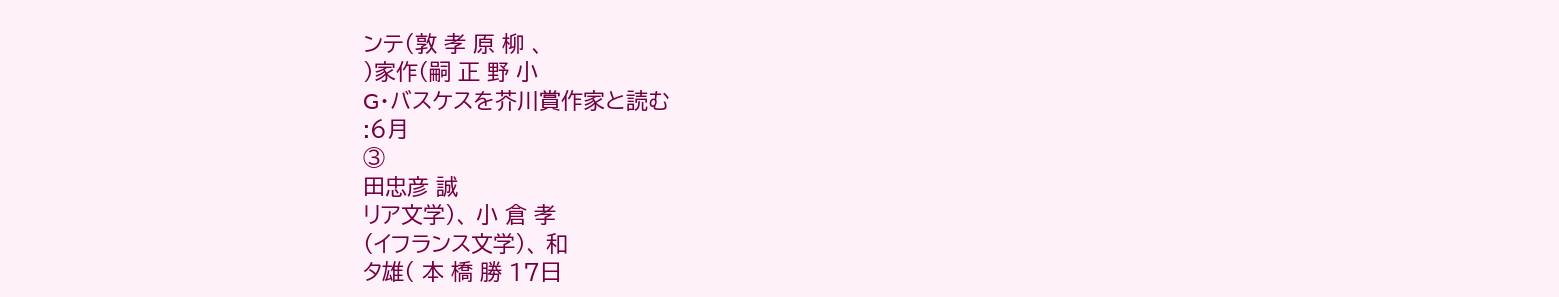ンテ(敦 孝 原 柳 、
)家作(嗣 正 野 小
G・バスケスを芥川賞作家と読む
:6月
③
田忠彦 誠
リア文学)、 小 倉 孝
(イフランス文学)、 和
タ雄( 本 橋 勝 17日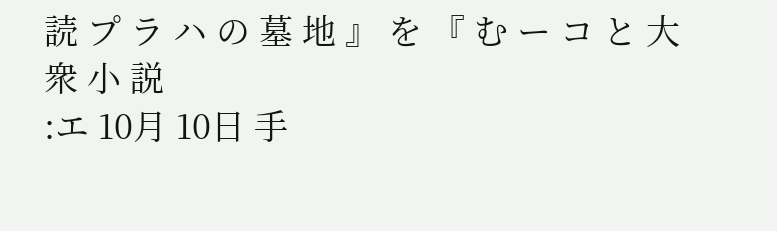読 プ ラ ハ の 墓 地 』 を 『 む ー コ と 大 衆 小 説
:エ 10月 10日 手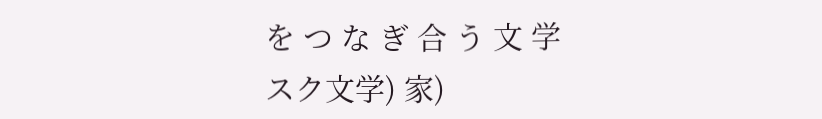を つ な ぎ 合 う 文 学
スク文学) 家)